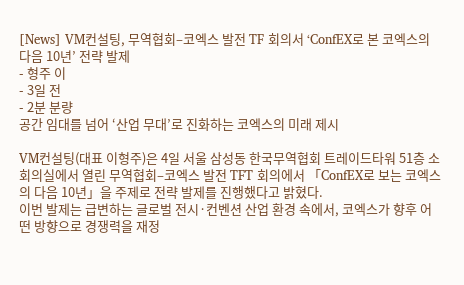[News] VM컨설팅, 무역협회–코엑스 발전 TF 회의서 ‘ConfEX로 본 코엑스의 다음 10년’ 전략 발제
- 형주 이
- 3일 전
- 2분 분량
공간 임대를 넘어 ‘산업 무대’로 진화하는 코엑스의 미래 제시

VM컨설팅(대표 이형주)은 4일 서울 삼성동 한국무역협회 트레이드타워 51층 소회의실에서 열린 무역협회–코엑스 발전 TFT 회의에서 「ConfEX로 보는 코엑스의 다음 10년」을 주제로 전략 발제를 진행했다고 밝혔다.
이번 발제는 급변하는 글로벌 전시·컨벤션 산업 환경 속에서, 코엑스가 향후 어떤 방향으로 경쟁력을 재정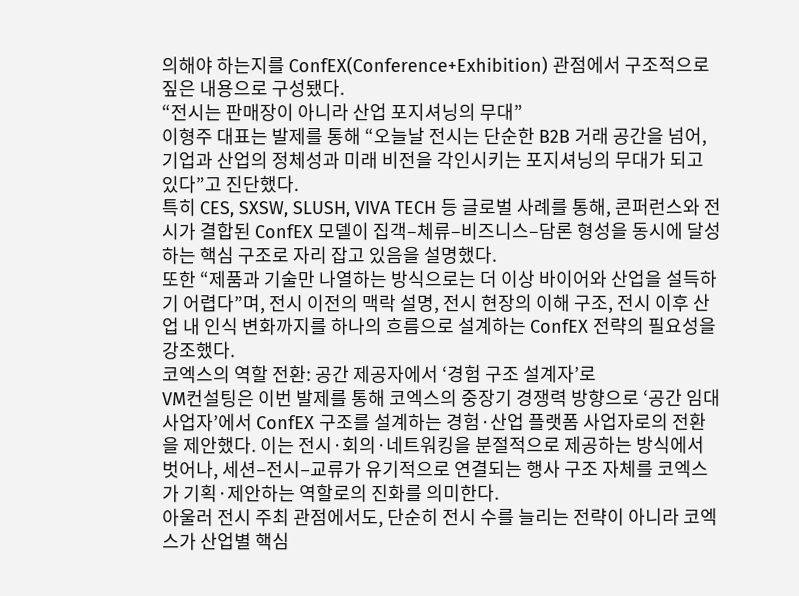의해야 하는지를 ConfEX(Conference+Exhibition) 관점에서 구조적으로 짚은 내용으로 구성됐다.
“전시는 판매장이 아니라 산업 포지셔닝의 무대”
이형주 대표는 발제를 통해 “오늘날 전시는 단순한 B2B 거래 공간을 넘어, 기업과 산업의 정체성과 미래 비전을 각인시키는 포지셔닝의 무대가 되고 있다”고 진단했다.
특히 CES, SXSW, SLUSH, VIVA TECH 등 글로벌 사례를 통해, 콘퍼런스와 전시가 결합된 ConfEX 모델이 집객–체류–비즈니스–담론 형성을 동시에 달성하는 핵심 구조로 자리 잡고 있음을 설명했다.
또한 “제품과 기술만 나열하는 방식으로는 더 이상 바이어와 산업을 설득하기 어렵다”며, 전시 이전의 맥락 설명, 전시 현장의 이해 구조, 전시 이후 산업 내 인식 변화까지를 하나의 흐름으로 설계하는 ConfEX 전략의 필요성을 강조했다.
코엑스의 역할 전환: 공간 제공자에서 ‘경험 구조 설계자’로
VM컨설팅은 이번 발제를 통해 코엑스의 중장기 경쟁력 방향으로 ‘공간 임대 사업자’에서 ConfEX 구조를 설계하는 경험·산업 플랫폼 사업자로의 전환을 제안했다. 이는 전시·회의·네트워킹을 분절적으로 제공하는 방식에서 벗어나, 세션–전시–교류가 유기적으로 연결되는 행사 구조 자체를 코엑스가 기획·제안하는 역할로의 진화를 의미한다.
아울러 전시 주최 관점에서도, 단순히 전시 수를 늘리는 전략이 아니라 코엑스가 산업별 핵심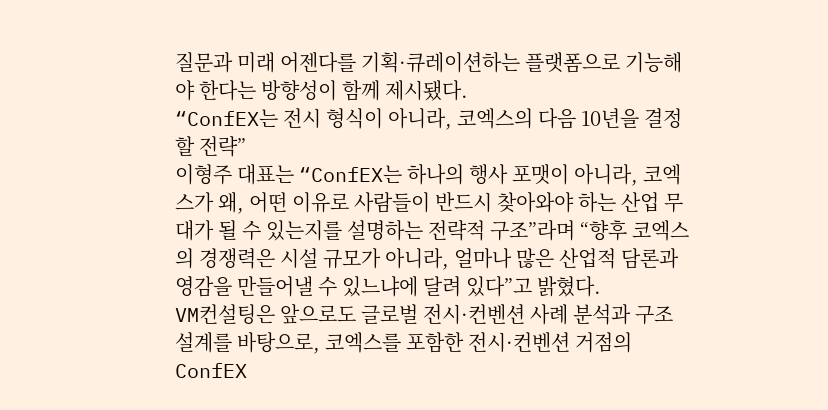질문과 미래 어젠다를 기획·큐레이션하는 플랫폼으로 기능해야 한다는 방향성이 함께 제시됐다.
“ConfEX는 전시 형식이 아니라, 코엑스의 다음 10년을 결정할 전략”
이형주 대표는 “ConfEX는 하나의 행사 포맷이 아니라, 코엑스가 왜, 어떤 이유로 사람들이 반드시 찾아와야 하는 산업 무대가 될 수 있는지를 설명하는 전략적 구조”라며 “향후 코엑스의 경쟁력은 시설 규모가 아니라, 얼마나 많은 산업적 담론과 영감을 만들어낼 수 있느냐에 달려 있다”고 밝혔다.
VM컨설팅은 앞으로도 글로벌 전시·컨벤션 사례 분석과 구조 설계를 바탕으로, 코엑스를 포함한 전시·컨벤션 거점의 ConfEX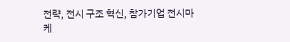전략, 전시 구조 혁신, 참가기업 전시마케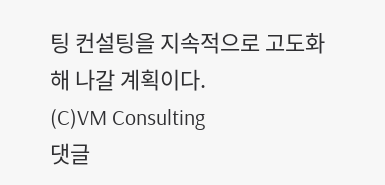팅 컨설팅을 지속적으로 고도화해 나갈 계획이다.
(C)VM Consulting
댓글